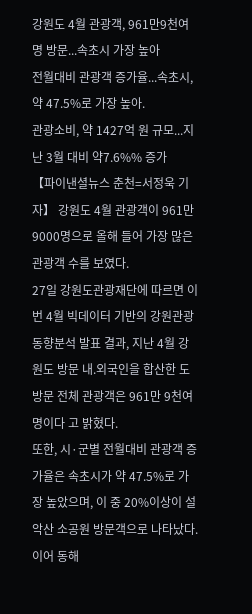강원도 4월 관광객, 961만9천여명 방문...속초시 가장 높아
전월대비 관광객 증가율...속초시, 약 47.5%로 가장 높아.
관광소비, 약 1427억 원 규모...지난 3월 대비 약7.6%% 증가
【파이낸셜뉴스 춘천=서정욱 기자】 강원도 4월 관광객이 961만9000명으로 올해 들어 가장 많은 관광객 수를 보였다.
27일 강원도관광재단에 따르면 이번 4월 빅데이터 기반의 강원관광 동향분석 발표 결과, 지난 4월 강원도 방문 내.외국인을 합산한 도 방문 전체 관광객은 961만 9천여 명이다 고 밝혔다.
또한, 시·군별 전월대비 관광객 증가율은 속초시가 약 47.5%로 가장 높았으며, 이 중 20%이상이 설악산 소공원 방문객으로 나타났다.
이어 동해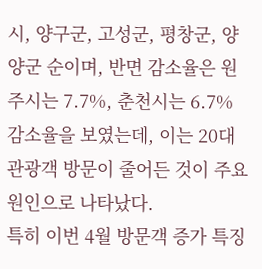시, 양구군, 고성군, 평창군, 양양군 순이며, 반면 감소율은 원주시는 7.7%, 춘천시는 6.7% 감소율을 보였는데, 이는 20대 관광객 방문이 줄어든 것이 주요 원인으로 나타났다.
특히 이번 4월 방문객 증가 특징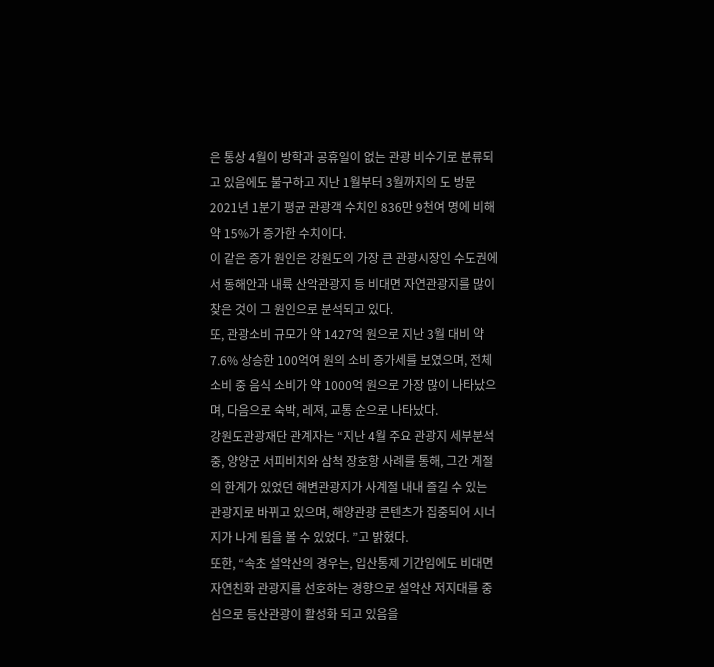은 통상 4월이 방학과 공휴일이 없는 관광 비수기로 분류되고 있음에도 불구하고 지난 1월부터 3월까지의 도 방문 2021년 1분기 평균 관광객 수치인 836만 9천여 명에 비해 약 15%가 증가한 수치이다.
이 같은 증가 원인은 강원도의 가장 큰 관광시장인 수도권에서 동해안과 내륙 산악관광지 등 비대면 자연관광지를 많이 찾은 것이 그 원인으로 분석되고 있다.
또, 관광소비 규모가 약 1427억 원으로 지난 3월 대비 약7.6% 상승한 100억여 원의 소비 증가세를 보였으며, 전체 소비 중 음식 소비가 약 1000억 원으로 가장 많이 나타났으며, 다음으로 숙박, 레져, 교통 순으로 나타났다.
강원도관광재단 관계자는 “지난 4월 주요 관광지 세부분석 중, 양양군 서피비치와 삼척 장호항 사례를 통해, 그간 계절의 한계가 있었던 해변관광지가 사계절 내내 즐길 수 있는 관광지로 바뀌고 있으며, 해양관광 콘텐츠가 집중되어 시너지가 나게 됨을 볼 수 있었다. ”고 밝혔다.
또한, “속초 설악산의 경우는, 입산통제 기간임에도 비대면 자연친화 관광지를 선호하는 경향으로 설악산 저지대를 중심으로 등산관광이 활성화 되고 있음을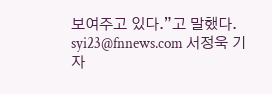보여주고 있다.”고 말했다.
syi23@fnnews.com 서정욱 기자